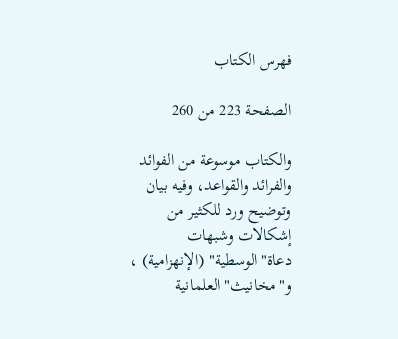فهرس الكتاب

الصفحة 223 من 260

والكتاب موسوعة من الفوائد والفرائد والقواعد، وفيه بيان وتوضيح ورد للكثير من إشكالات وشبهات دعاة"الوسطية" (الإنهزامية) ، و"مخانيث"العلمانية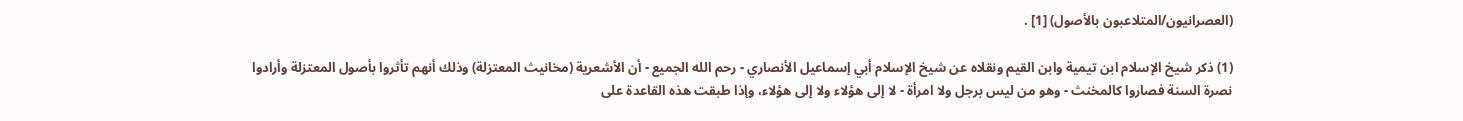(العصرانيون/المتلاعبون بالأصول) [1] .

(1) ذكر شيخ الإسلام ابن تيمية وابن القيم ونقلاه عن شيخ الإسلام أبي إسماعيل الأنصاري - رحم الله الجميع - أن الأشعرية (مخانيث المعتزلة) وذلك أنهم تأثروا بأصول المعتزلة وأرادوا نصرة السنة فصاروا كالمخنث - وهو من ليس برجل ولا امرأة - لا إلى هؤلاء ولا إلى هؤلاء، وإذا طبقت هذه القاعدة على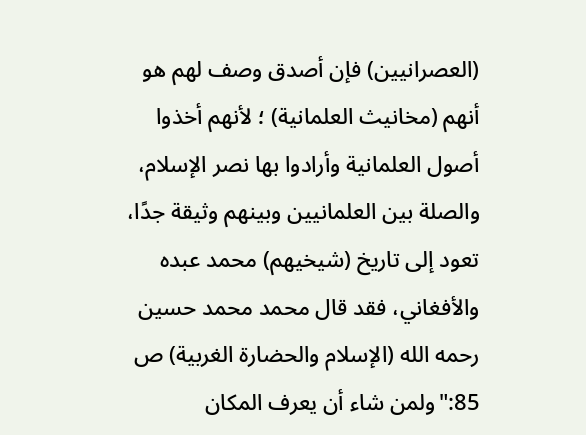(العصرانيين) فإن أصدق وصف لهم هو أنهم (مخانيث العلمانية) ؛ لأنهم أخذوا أصول العلمانية وأرادوا بها نصر الإسلام، والصلة بين العلمانيين وبينهم وثيقة جدًا، تعود إلى تاريخ (شيخيهم) محمد عبده والأفغاني، فقد قال محمد محمد حسين رحمه الله (الإسلام والحضارة الغربية) ص 85:"ولمن شاء أن يعرف المكان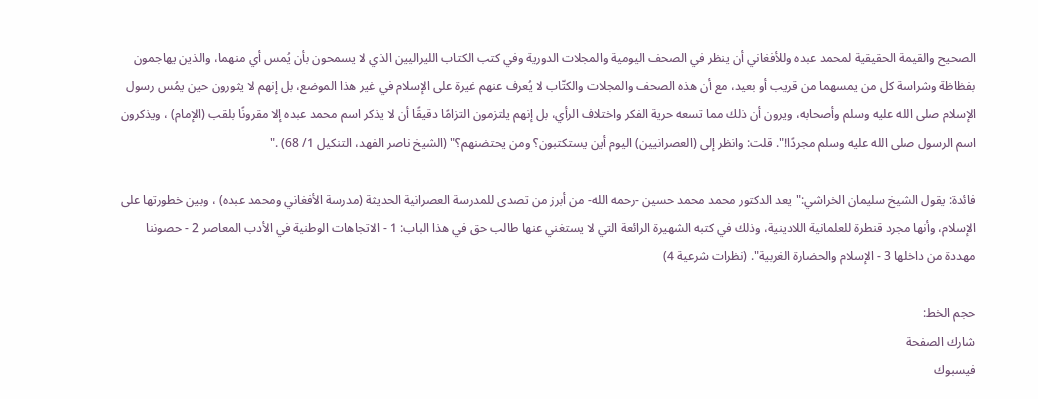الصحيح والقيمة الحقيقية لمحمد عبده وللأفغاني أن ينظر في الصحف اليومية والمجلات الدورية وفي كتب الكتاب الليراليين الذي لا يسمحون بأن يُمس أي منهما، والذين يهاجمون بفظاظة وشراسة كل من يمسهما من قريب أو بعيد، مع أن هذه الصحف والمجلات والكتّاب لا يُعرف عنهم غيرة على الإسلام في غير هذا الموضع، بل إنهم لا يثورون حين يمُس رسول الإسلام صلى الله عليه وسلم وأصحابه، ويرون أن ذلك مما تسعه حرية الفكر واختلاف الرأي، بل إنهم يلتزمون التزامًا دقيقًا أن لا يذكر اسم محمد عبده إلا مقرونًا بلقب (الإمام) ، ويذكرون اسم الرسول صلى الله عليه وسلم مجردًا!". قلت: وانظر إلى (العصرانيين) اليوم أين يستكتبون؟ ومن يحتضنهم؟" (الشيخ ناصر الفهد، التنكيل 1/ 68) ."

فائدة: يقول الشيخ سليمان الخراشي:"يعد الدكتور محمد محمد حسين -رحمه الله- من أبرز من تصدى للمدرسة العصرانية الحديثة (مدرسة الأفغاني ومحمد عبده) ، وبين خطورتها على الإسلام، وأنها مجرد قنطرة للعلمانية اللادينية، وذلك في كتبه الشهيرة الرائعة التي لا يستغني عنها طالب حق في هذا الباب: 1 - الاتجاهات الوطنية في الأدب المعاصر 2 - حصوننا مهددة من داخلها 3 - الإسلام والحضارة الغربية". (نظرات شرعية 4)

حجم الخط:
شارك الصفحة
فيسبوك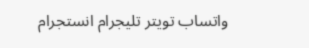واتساب تويتر تليجرام انستجرام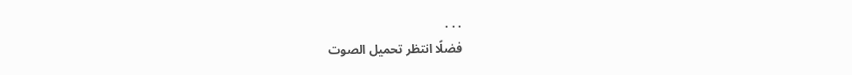. . .
فضلًا انتظر تحميل الصوت